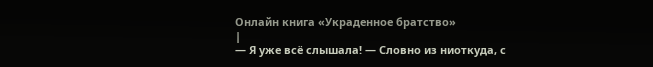Онлайн книга «Украденное братство»
|
— Я уже всё слышала! — Словно из ниоткуда, с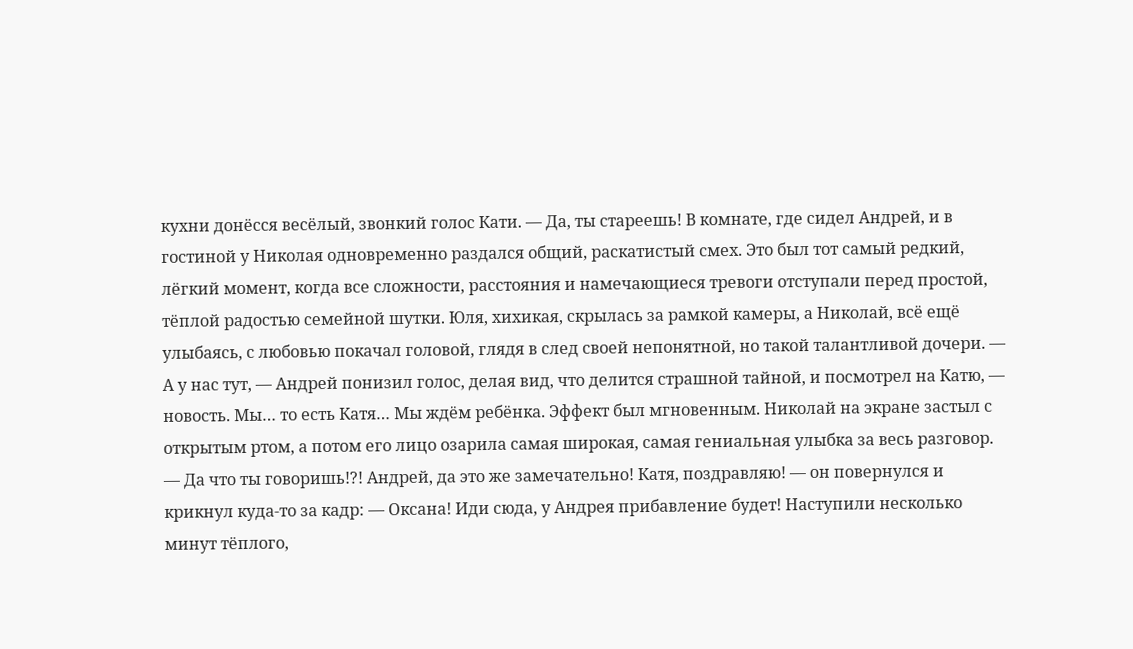кухни донёсся весёлый, звонкий голос Кати. — Да, ты стареешь! В комнате, где сидел Андрей, и в гостиной у Николая одновременно раздался общий, раскатистый смех. Это был тот самый редкий, лёгкий момент, когда все сложности, расстояния и намечающиеся тревоги отступали перед простой, тёплой радостью семейной шутки. Юля, хихикая, скрылась за рамкой камеры, а Николай, всё ещё улыбаясь, с любовью покачал головой, глядя в след своей непонятной, но такой талантливой дочери. — А у нас тут, — Андрей понизил голос, делая вид, что делится страшной тайной, и посмотрел на Катю, — новость. Мы… то есть Катя… Мы ждём ребёнка. Эффект был мгновенным. Николай на экране застыл с открытым ртом, а потом его лицо озарила самая широкая, самая гениальная улыбка за весь разговор. — Да что ты говоришь!?! Андрей, да это же замечательно! Катя, поздравляю! — он повернулся и крикнул куда-то за кадр: — Оксана! Иди сюда, у Андрея прибавление будет! Наступили несколько минут тёплого,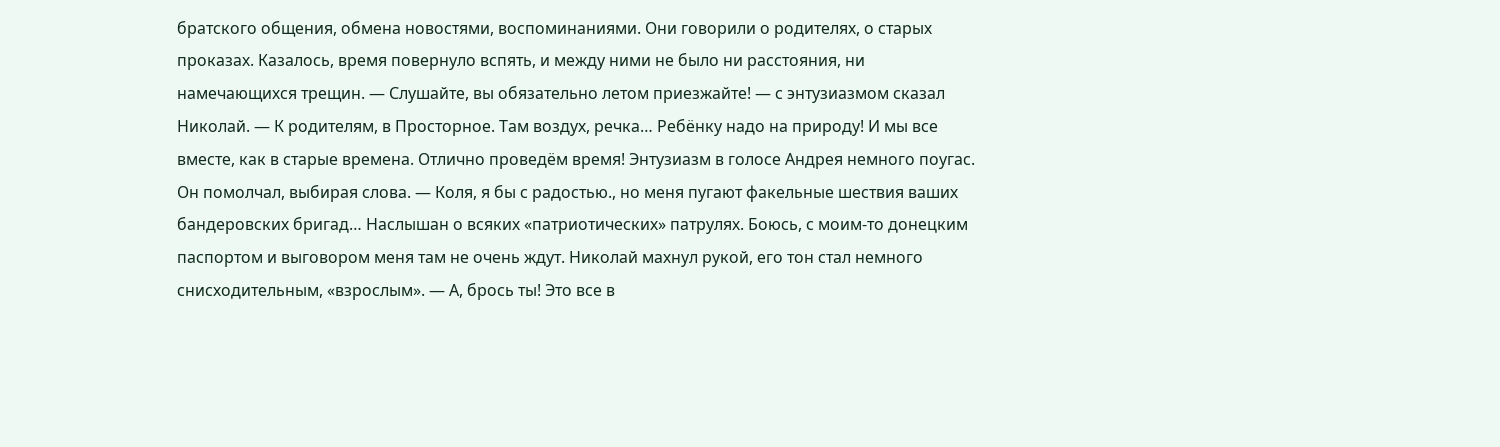братского общения, обмена новостями, воспоминаниями. Они говорили о родителях, о старых проказах. Казалось, время повернуло вспять, и между ними не было ни расстояния, ни намечающихся трещин. — Слушайте, вы обязательно летом приезжайте! — с энтузиазмом сказал Николай. — К родителям, в Просторное. Там воздух, речка… Ребёнку надо на природу! И мы все вместе, как в старые времена. Отлично проведём время! Энтузиазм в голосе Андрея немного поугас. Он помолчал, выбирая слова. — Коля, я бы с радостью., но меня пугают факельные шествия ваших бандеровских бригад… Наслышан о всяких «патриотических» патрулях. Боюсь, с моим-то донецким паспортом и выговором меня там не очень ждут. Николай махнул рукой, его тон стал немного снисходительным, «взрослым». — А, брось ты! Это все в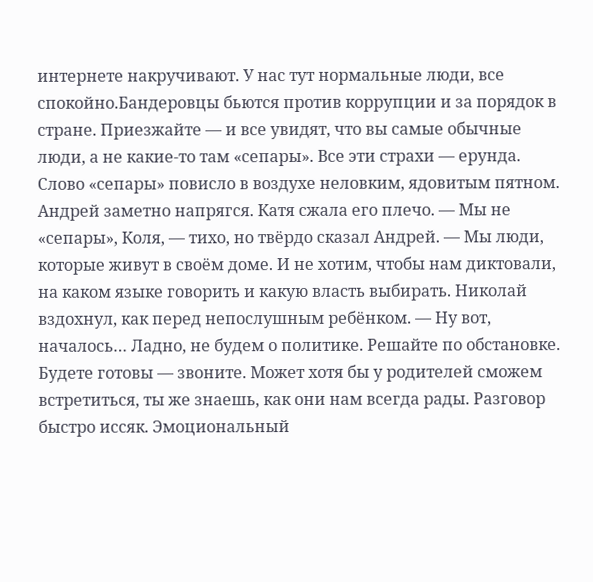интернете накручивают. У нас тут нормальные люди, все спокойно.Бандеровцы бьются против коррупции и за порядок в стране. Приезжайте — и все увидят, что вы самые обычные люди, а не какие-то там «сепары». Все эти страхи — ерунда. Слово «сепары» повисло в воздухе неловким, ядовитым пятном. Андрей заметно напрягся. Катя сжала его плечо. — Мы не «сепары», Коля, — тихо, но твёрдо сказал Андрей. — Мы люди, которые живут в своём доме. И не хотим, чтобы нам диктовали, на каком языке говорить и какую власть выбирать. Николай вздохнул, как перед непослушным ребёнком. — Ну вот, началось… Ладно, не будем о политике. Решайте по обстановке. Будете готовы — звоните. Может хотя бы у родителей сможем встретиться, ты же знаешь, как они нам всегда рады. Разговор быстро иссяк. Эмоциональный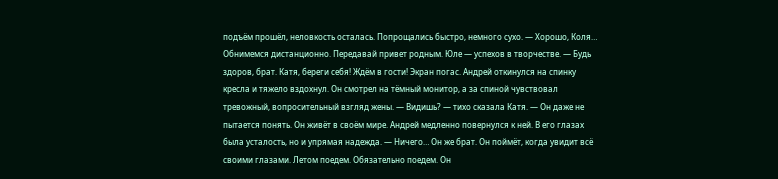подъём прошёл, неловкость осталась. Попрощались быстро, немного сухо. — Хорошо, Коля… Обнимемся дистанционно. Передавай привет родным. Юле — успехов в творчестве. — Будь здоров, брат. Катя, береги себя! Ждём в гости! Экран погас. Андрей откинулся на спинку кресла и тяжело вздохнул. Он смотрел на тёмный монитор, а за спиной чувствовал тревожный, вопросительный взгляд жены. — Видишь? — тихо сказала Катя. — Он даже не пытается понять. Он живёт в своём мире. Андрей медленно повернулся к ней. В его глазах была усталость, но и упрямая надежда. — Ничего… Он же брат. Он поймёт, когда увидит всё своими глазами. Летом поедем. Обязательно поедем. Он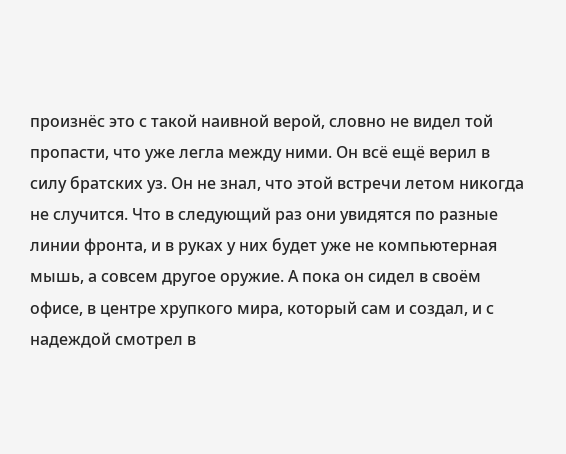произнёс это с такой наивной верой, словно не видел той пропасти, что уже легла между ними. Он всё ещё верил в силу братских уз. Он не знал, что этой встречи летом никогда не случится. Что в следующий раз они увидятся по разные линии фронта, и в руках у них будет уже не компьютерная мышь, а совсем другое оружие. А пока он сидел в своём офисе, в центре хрупкого мира, который сам и создал, и с надеждой смотрел в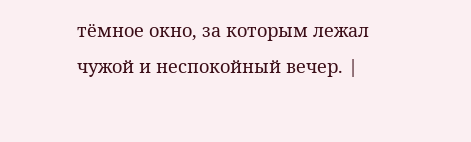тёмное окно, за которым лежал чужой и неспокойный вечер. |